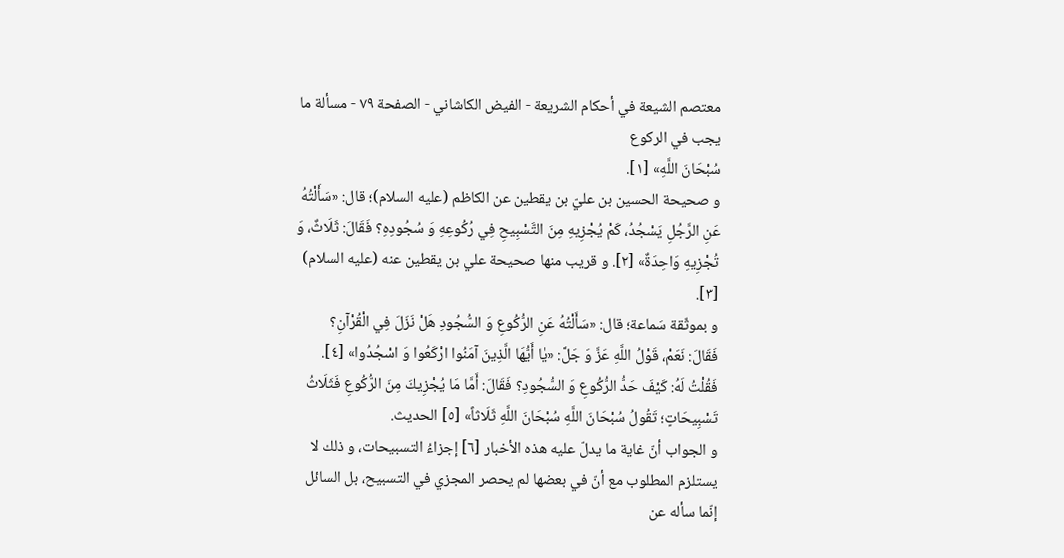معتصم الشيعة في أحكام الشريعة - الفيض الكاشاني - الصفحة ٧٩ - مسألة ما يجب في الركوع
سُبْحَانَ اللَّهِ» [١].
و صحيحة الحسين بن عليّ بن يقطين عن الكاظم (عليه السلام)؛ قال: «سَأَلْتُهُ عَنِ الرَّجُلِ يَسْجُدُ، كَمْ يُجْزِيهِ مِنَ التَّسْبِيحِ فِي رُكُوعِهِ وَ سُجُودِهِ؟ فَقَالَ: ثَلَاثٌ، وَ تُجْزِيهِ وَاحِدَةٌ» [٢]. و قريب منها صحيحة علي بن يقطين عنه (عليه السلام) [٣].
و بموثّقة سَماعة؛ قال: «سَأَلْتُهُ عَنِ الرُّكُوعِ وَ السُّجُودِ هَلْ نَزَلَ فِي الْقُرْآنِ؟
فَقَالَ: نَعَمْ، قَوْلُ اللَّهِ عَزَّ وَ جَلَّ: «يٰا أَيُّهَا الَّذِينَ آمَنُوا ارْكَعُوا وَ اسْجُدُوا» [٤].
فَقُلْتُ لَهُ: كَيْفَ حَدُّ الرُّكُوعِ وَ السُّجُودِ؟ فَقَالَ: أَمَّا مَا يُجْزِيكَ مِنَ الرُّكُوعِ فَثَلَاثُ تَسْبِيحَاتٍ؛ تَقُولُ سُبْحَانَ اللَّهِ سُبْحَانَ اللَّهِ ثَلَاثاً» [٥] الحديث.
و الجواب أنّ غاية ما يدلّ عليه هذه الأخبار [٦] إجزاءُ التسبيحات، و ذلك لا يستلزم المطلوب مع أنّ في بعضها لم يحصر المجزي في التسبيح، بل السائل إنّما سأله عن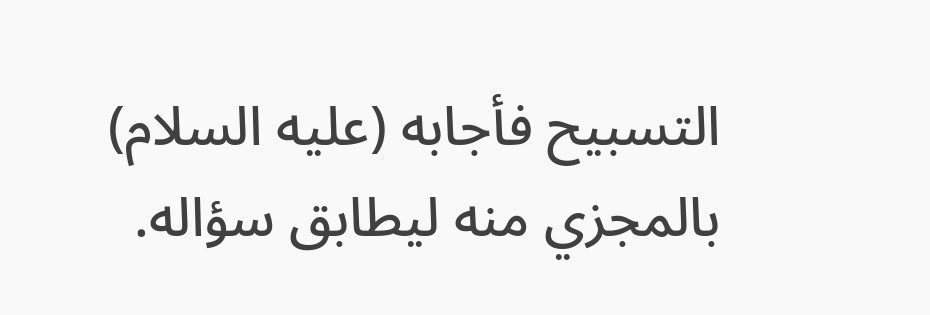التسبيح فأجابه (عليه السلام) بالمجزي منه ليطابق سؤاله.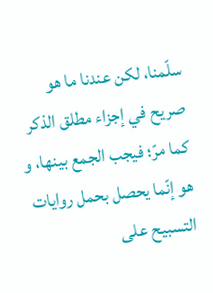سلّمنا، لكن عندنا ما هو صريح في إجزاء مطلق الذكر كما مرّ؛ فيجب الجمع بينها، و هو إنّما يحصل بحمل روايات التسبيح على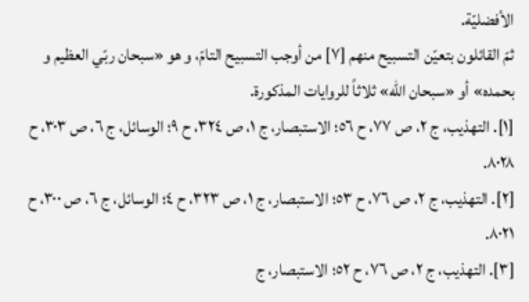الأفضليّة.
ثمّ القائلون بتعيّن التسبيح منهم [٧] من أوجب التسبيح التامّ، و هو «سبحان ربّي العظيم و بحمده» أو «سبحان اللّه» ثلاثاً للروايات المذكورة.
[١]. التهذيب، ج ٢، ص ٧٧، ح ٥٦؛ الاستبصار، ج ١، ص ٣٢٤، ح ٩؛ الوسائل، ج ٦، ص ٣٠٣، ح ٨٠٢٨.
[٢]. التهذيب، ج ٢، ص ٧٦، ح ٥٣؛ الاستبصار، ج ١، ص ٣٢٣، ح ٤؛ الوسائل، ج ٦، ص ٣٠٠، ح ٨٠٢١.
[٣]. التهذيب، ج ٢، ص ٧٦، ح ٥٢؛ الاستبصار، ج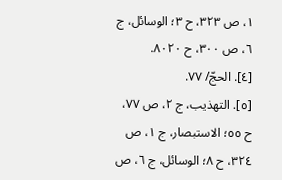١، ص ٣٢٣، ح ٣؛ الوسائل، ج ٦، ص ٣٠٠، ح ٨٠٢٠.
[٤]. الحجّ/ ٧٧.
[٥]. التهذيب، ج ٢، ص ٧٧، ح ٥٥؛ الاستبصار، ج ١، ص ٣٢٤، ح ٨؛ الوسائل، ج ٦، ص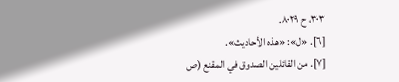٣٠٣، ح ٨٠٢٩.
[٦]. «ل»: «هذه الأحاديث».
[٧]. من القائلين الصدوق في المقنع (ص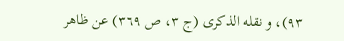٩٣)، و نقله الذكرى (ج ٣، ص ٣٦٩) عن ظاهر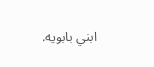ابني بابويه.